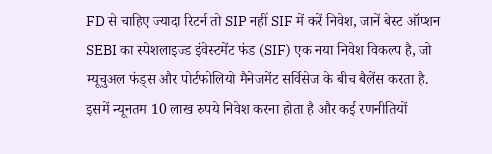FD से चाहिए ज्यादा रिटर्न तो SIP नहीं SIF में करें निवेश, जानें बेस्ट ऑप्शन
SEBI का स्पेशलाइज्ड इंवेस्टमेंट फंड (SIF) एक नया निवेश विकल्प है, जो म्यूचुअल फंड्स और पोर्टफोलियो मैनेजमेंट सर्विसेज के बीच बैलेंस करता है. इसमें न्यूनतम 10 लाख रुपये निवेश करना होता है और कई रणनीतियों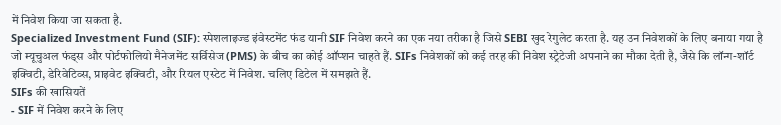में निवेश किया जा सकता है.
Specialized Investment Fund (SIF): स्पेशलाइज्ड इंवेस्टमेंट फंड यानी SIF निवेश करने का एक नया तरीका है जिसे SEBI खुद रेगुलेट करता है. यह उन निवेशकों के लिए बनाया गया है जो म्यूचुअल फंड्स और पोर्टफोलियो मैनेजमेंट सर्विसेज (PMS) के बीच का कोई ऑप्शन चाहते हैं. SIFs निवेशकों को कई तरह की निवेश स्ट्रेटेजी अपनाने का मौका देती है, जैसे कि लॉन्ग-शॉर्ट इक्विटी, डेरिवेटिव्स, प्राइवेट इक्विटी, और रियल एस्टेट में निवेश. चलिए डिटेल में समझते हैं.
SIFs की खासियतें
- SIF में निवेश करने के लिए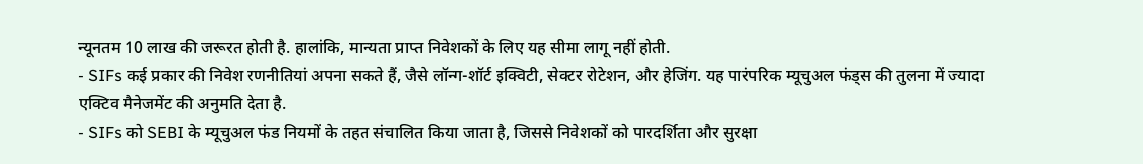न्यूनतम 10 लाख की जरूरत होती है. हालांकि, मान्यता प्राप्त निवेशकों के लिए यह सीमा लागू नहीं होती.
- SIFs कई प्रकार की निवेश रणनीतियां अपना सकते हैं, जैसे लॉन्ग-शॉर्ट इक्विटी, सेक्टर रोटेशन, और हेजिंग. यह पारंपरिक म्यूचुअल फंड्स की तुलना में ज्यादा एक्टिव मैनेजमेंट की अनुमति देता है.
- SIFs को SEBI के म्यूचुअल फंड नियमों के तहत संचालित किया जाता है, जिससे निवेशकों को पारदर्शिता और सुरक्षा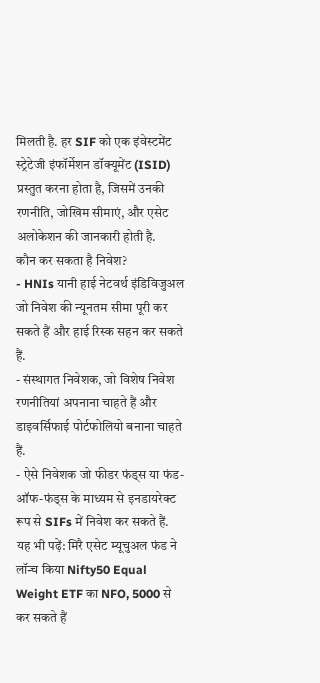मिलती है. हर SIF को एक इंवेस्टमेंट स्ट्रेटेजी इंफॉर्मेशन डॉक्यूमेंट (ISID) प्रस्तुत करना होता है, जिसमें उनकी रणनीति, जोखिम सीमाएं, और एसेट अलोकेशन की जानकारी होती है.
कौन कर सकता है निवेश?
- HNIs यानी हाई नेटवर्थ इंडिविजुअल जो निवेश की न्यूनतम सीमा पूरी कर सकते हैं और हाई रिस्क सहन कर सकते हैं.
- संस्थागत निवेशक, जो विशेष निवेश रणनीतियां अपनाना चाहते हैं और डाइवर्सिफाई पोर्टफोलियो बनाना चाहते हैं.
- ऐसे निवेशक जो फीडर फंड्स या फंड-ऑफ-फंड्स के माध्यम से इनडायरेक्ट रूप से SIFs में निवेश कर सकते हैं.
यह भी पढ़ें: मिरै एसेट म्यूचुअल फंड ने लॉन्च किया Nifty50 Equal Weight ETF का NFO, 5000 से कर सकते हैं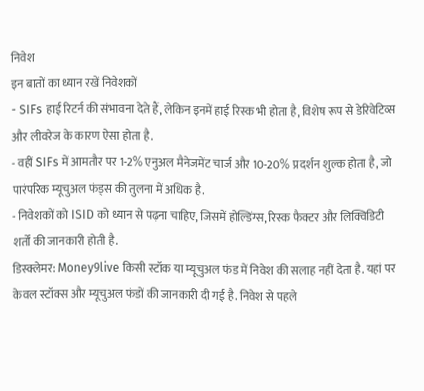निवेश
इन बातों का ध्यान रखें निवेशकों
- SIFs हाई रिटर्न की संभावना देते हैं, लेकिन इनमें हाई रिस्क भी होता है, विशेष रूप से डेरिवेटिव्स और लीवरेज के कारण ऐसा होता है.
- वहीं SIFs में आमतौर पर 1-2% एनुअल मैनेजमेंट चार्ज और 10-20% प्रदर्शन शुल्क होता है, जो पारंपरिक म्यूचुअल फंड्स की तुलना में अधिक है.
- निवेशकों को ISID को ध्यान से पढ़ना चाहिए, जिसमें होल्डिंग्स, रिस्क फैक्टर और लिक्विडिटी शर्तों की जानकारी होती है.
डिस्क्लेमर: Money9live किसी स्टॉक या म्यूचुअल फंड में निवेश की सलाह नहीं देता है. यहां पर केवल स्टॉक्स और म्यूचुअल फंडों की जानकारी दी गई है. निवेश से पहले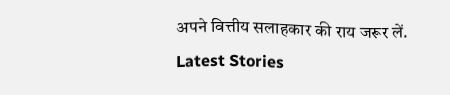अपने वित्तीय सलाहकार की राय जरूर लें.
Latest Stories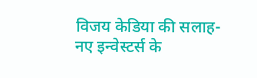विजय केडिया की सलाह- नए इन्वेस्टर्स के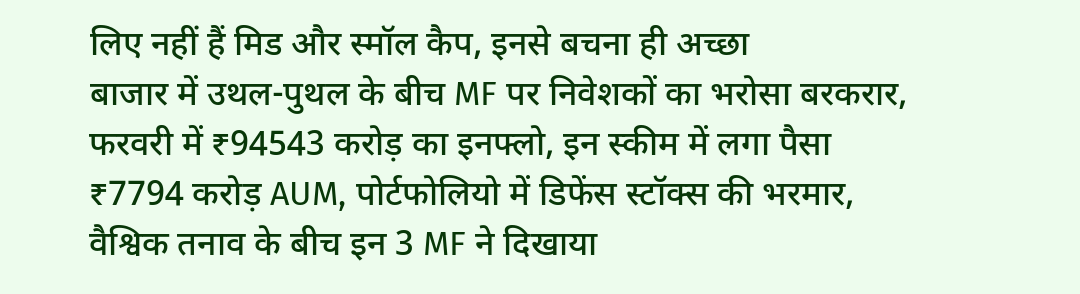लिए नहीं हैं मिड और स्मॉल कैप, इनसे बचना ही अच्छा
बाजार में उथल-पुथल के बीच MF पर निवेशकों का भरोसा बरकरार, फरवरी में ₹94543 करोड़ का इनफ्लो, इन स्कीम में लगा पैसा
₹7794 करोड़ AUM, पोर्टफोलियो में डिफेंस स्टॉक्स की भरमार, वैश्विक तनाव के बीच इन 3 MF ने दिखाया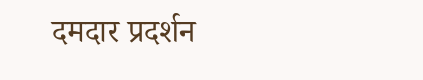दमदार प्रदर्शन